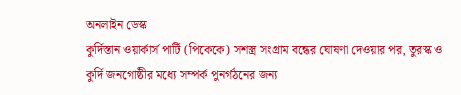অনলাইন ডেস্ক
কুর্দিস্তান ওয়ার্কার্স পার্টি (পিকেকে) সশস্ত্র সংগ্রাম বন্ধের ঘোষণা দেওয়ার পর, তুরস্ক ও কুর্দি জনগোষ্ঠীর মধ্যে সম্পর্ক পুনর্গঠনের জন্য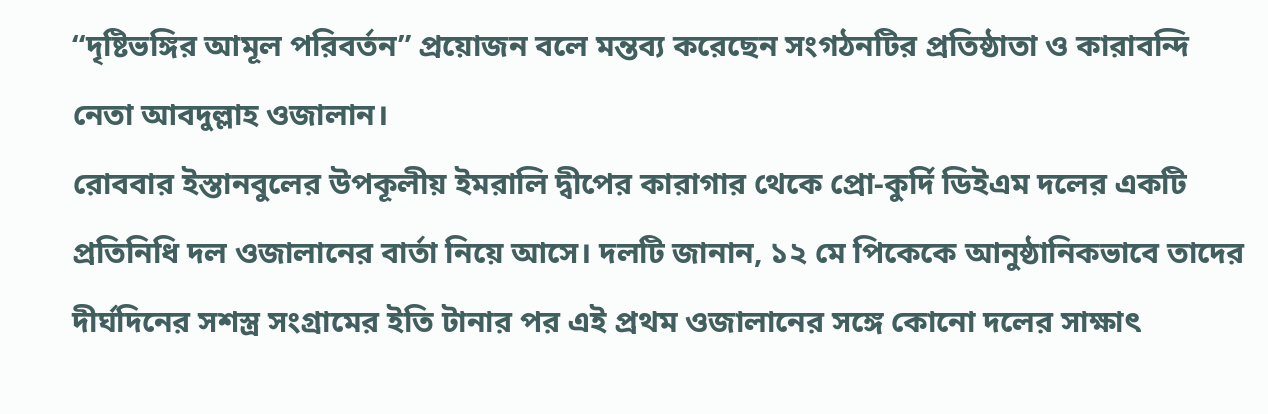“দৃষ্টিভঙ্গির আমূল পরিবর্তন” প্রয়োজন বলে মন্তব্য করেছেন সংগঠনটির প্রতিষ্ঠাতা ও কারাবন্দি নেতা আবদুল্লাহ ওজালান।
রোববার ইস্তানবুলের উপকূলীয় ইমরালি দ্বীপের কারাগার থেকে প্রো-কুর্দি ডিইএম দলের একটি প্রতিনিধি দল ওজালানের বার্তা নিয়ে আসে। দলটি জানান, ১২ মে পিকেকে আনুষ্ঠানিকভাবে তাদের দীর্ঘদিনের সশস্ত্র সংগ্রামের ইতি টানার পর এই প্রথম ওজালানের সঙ্গে কোনো দলের সাক্ষাৎ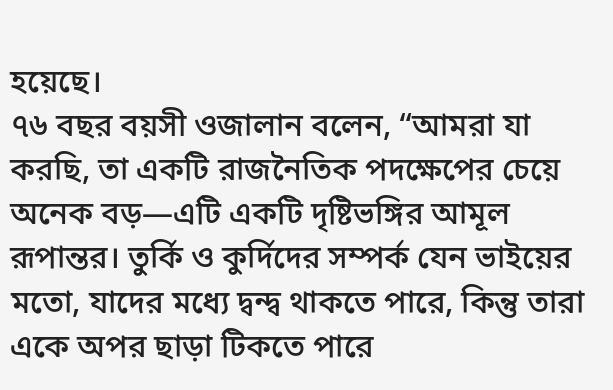হয়েছে।
৭৬ বছর বয়সী ওজালান বলেন, “আমরা যা করছি, তা একটি রাজনৈতিক পদক্ষেপের চেয়ে অনেক বড়—এটি একটি দৃষ্টিভঙ্গির আমূল রূপান্তর। তুর্কি ও কুর্দিদের সম্পর্ক যেন ভাইয়ের মতো, যাদের মধ্যে দ্বন্দ্ব থাকতে পারে, কিন্তু তারা একে অপর ছাড়া টিকতে পারে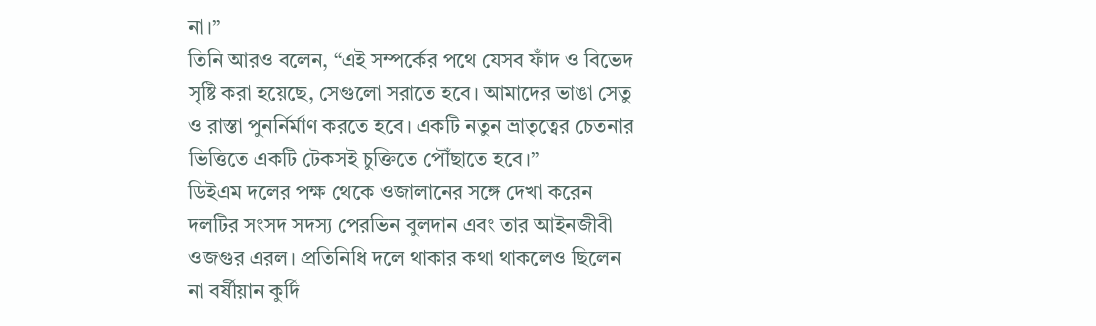না।”
তিনি আরও বলেন, “এই সম্পর্কের পথে যেসব ফাঁদ ও বিভেদ সৃষ্টি করা হয়েছে, সেগুলো সরাতে হবে। আমাদের ভাঙা সেতু ও রাস্তা পুনর্নির্মাণ করতে হবে। একটি নতুন ভ্রাতৃত্বের চেতনার ভিত্তিতে একটি টেকসই চুক্তিতে পৌঁছাতে হবে।”
ডিইএম দলের পক্ষ থেকে ওজালানের সঙ্গে দেখা করেন দলটির সংসদ সদস্য পেরভিন বুলদান এবং তার আইনজীবী ওজগুর এরল। প্রতিনিধি দলে থাকার কথা থাকলেও ছিলেন না বর্ষীয়ান কুর্দি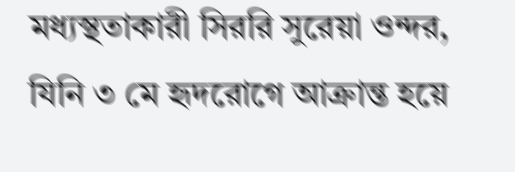মধ্যস্থতাকারী সিররি সুরেয়া ওন্দর, যিনি ৩ মে হৃদরোগে আক্রান্ত হয়ে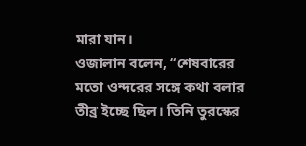মারা যান।
ওজালান বলেন, “শেষবারের মতো ওন্দরের সঙ্গে কথা বলার তীব্র ইচ্ছে ছিল। তিনি তুরস্কের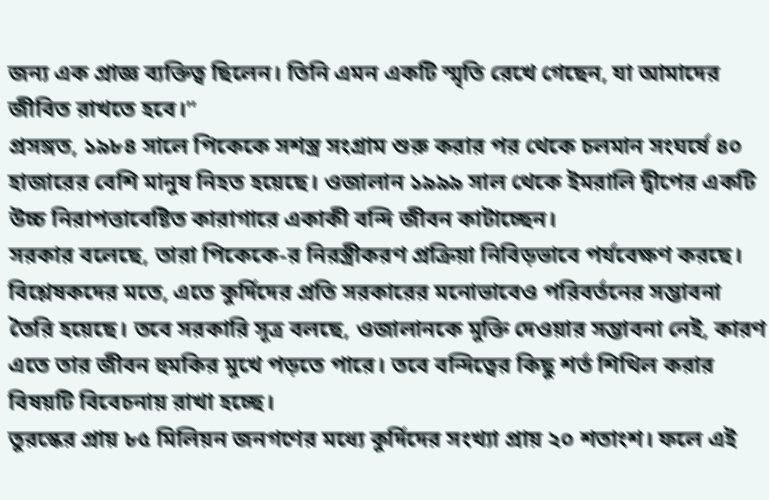জন্য এক প্রাজ্ঞ ব্যক্তিত্ব ছিলেন। তিনি এমন একটি স্মৃতি রেখে গেছেন, যা আমাদের জীবিত রাখতে হবে।”
প্রসঙ্গত, ১৯৮৪ সালে পিকেকে সশস্ত্র সংগ্রাম শুরু করার পর থেকে চলমান সংঘর্ষে ৪০ হাজারের বেশি মানুষ নিহত হয়েছে। ওজালান ১৯৯৯ সাল থেকে ইমরালি দ্বীপের একটি উচ্চ নিরাপত্তাবেষ্টিত কারাগারে একাকী বন্দি জীবন কাটাচ্ছেন।
সরকার বলেছে, তারা পিকেকে-র নিরস্ত্রীকরণ প্রক্রিয়া নিবিড়ভাবে পর্যবেক্ষণ করছে। বিশ্লেষকদের মতে, এতে কুর্দিদের প্রতি সরকারের মনোভাবেও পরিবর্তনের সম্ভাবনা তৈরি হয়েছে। তবে সরকারি সূত্র বলছে, ওজালানকে মুক্তি দেওয়ার সম্ভাবনা নেই, কারণ এতে তার জীবন হুমকির মুখে পড়তে পারে। তবে বন্দিত্বের কিছু শর্ত শিথিল করার বিষয়টি বিবেচনায় রাখা হচ্ছে।
তুরস্কের প্রায় ৮৫ মিলিয়ন জনগণের মধ্যে কুর্দিদের সংখ্যা প্রায় ২০ শতাংশ। ফলে এই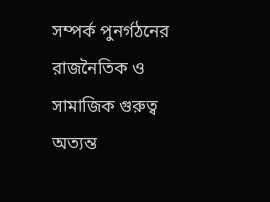সম্পর্ক পুনর্গঠনের রাজনৈতিক ও সামাজিক গুরুত্ব অত্যন্ত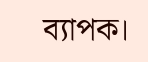ব্যাপক।